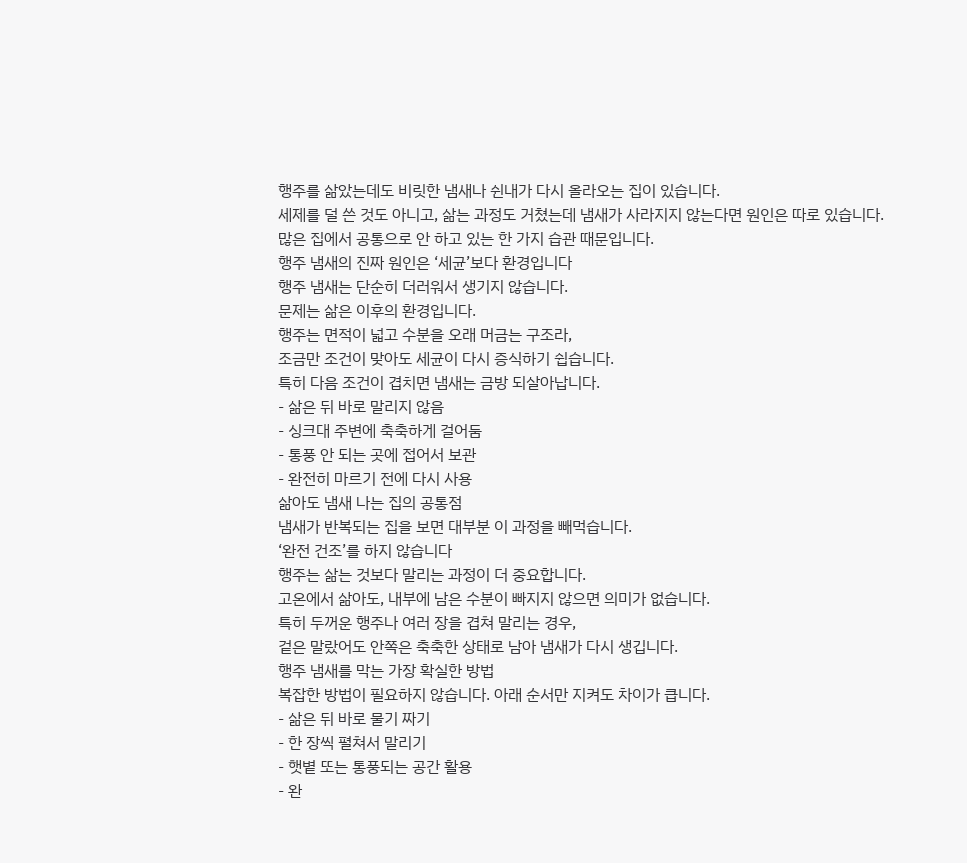행주를 삶았는데도 비릿한 냄새나 쉰내가 다시 올라오는 집이 있습니다.
세제를 덜 쓴 것도 아니고, 삶는 과정도 거쳤는데 냄새가 사라지지 않는다면 원인은 따로 있습니다.
많은 집에서 공통으로 안 하고 있는 한 가지 습관 때문입니다.
행주 냄새의 진짜 원인은 ‘세균’보다 환경입니다
행주 냄새는 단순히 더러워서 생기지 않습니다.
문제는 삶은 이후의 환경입니다.
행주는 면적이 넓고 수분을 오래 머금는 구조라,
조금만 조건이 맞아도 세균이 다시 증식하기 쉽습니다.
특히 다음 조건이 겹치면 냄새는 금방 되살아납니다.
- 삶은 뒤 바로 말리지 않음
- 싱크대 주변에 축축하게 걸어둠
- 통풍 안 되는 곳에 접어서 보관
- 완전히 마르기 전에 다시 사용
삶아도 냄새 나는 집의 공통점
냄새가 반복되는 집을 보면 대부분 이 과정을 빼먹습니다.
‘완전 건조’를 하지 않습니다
행주는 삶는 것보다 말리는 과정이 더 중요합니다.
고온에서 삶아도, 내부에 남은 수분이 빠지지 않으면 의미가 없습니다.
특히 두꺼운 행주나 여러 장을 겹쳐 말리는 경우,
겉은 말랐어도 안쪽은 축축한 상태로 남아 냄새가 다시 생깁니다.
행주 냄새를 막는 가장 확실한 방법
복잡한 방법이 필요하지 않습니다. 아래 순서만 지켜도 차이가 큽니다.
- 삶은 뒤 바로 물기 짜기
- 한 장씩 펼쳐서 말리기
- 햇볕 또는 통풍되는 공간 활용
- 완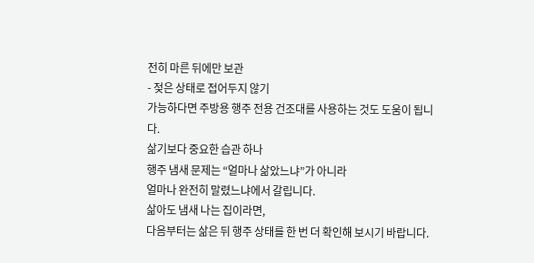전히 마른 뒤에만 보관
- 젖은 상태로 접어두지 않기
가능하다면 주방용 행주 전용 건조대를 사용하는 것도 도움이 됩니다.
삶기보다 중요한 습관 하나
행주 냄새 문제는 “얼마나 삶았느냐”가 아니라
얼마나 완전히 말렸느냐에서 갈립니다.
삶아도 냄새 나는 집이라면,
다음부터는 삶은 뒤 행주 상태를 한 번 더 확인해 보시기 바랍니다.